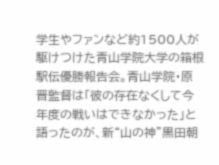学生やファンなど約1500人が駆けつけた青山学院大学の箱根駅伝優勝報告会。青山学院・原晋監督は「彼の存在なくして今年度の戦いはできなかった」と語ったのが、新“山の神”黒田朝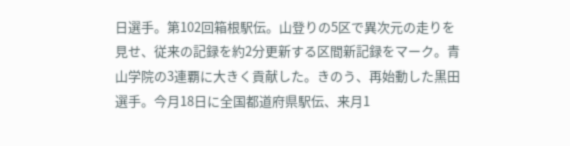日選手。第102回箱根駅伝。山登りの5区で異次元の走りを見せ、従来の記録を約2分更新する区間新記録をマーク。青山学院の3連覇に大きく貢献した。きのう、再始動した黒田選手。今月18日に全国都道府県駅伝、来月1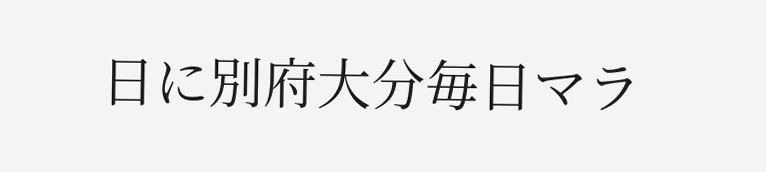日に別府大分毎日マラ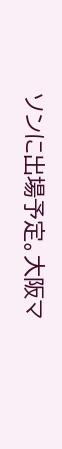ソンに出場予定。大阪マ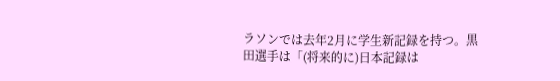ラソンでは去年2月に学生新記録を持つ。黒田選手は「(将来的に)日本記録は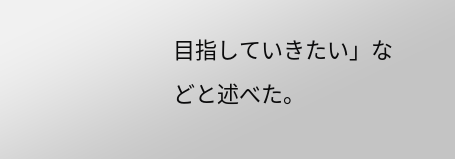目指していきたい」などと述べた。